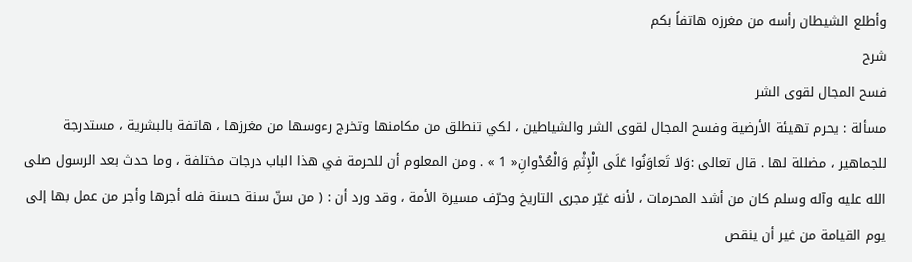وأطلع الشيطان رأسه من مغرزه هاتفاً بكم
شرح
فسح المجال لقوى الشر
مسألة : يحرم تهيئة الأرضية وفسح المجال لقوى الشر والشياطين ، لكي تنطلق من مكامنها وتخرج رءوسها من مغرزها ، هاتفة بالبشرية ، مستدرجة للجماهير ، مضللة لها . قال تعالى :وَلا تَعاوَنُوا عَلَى الْإِثْمِ وَالْعُدْوانِ« 1 » . ومن المعلوم أن للحرمة في هذا الباب درجات مختلفة ، وما حدث بعد الرسول صلى الله عليه وآله وسلم كان من أشد المحرمات ، لأنه غيّر مجرى التاريخ وحرّف مسيرة الأمة ، وقد ورد أن : ( من سنّ سنة حسنة فله أجرها وأجر من عمل بها إلى يوم القيامة من غير أن ينقص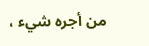من أجره شيء ،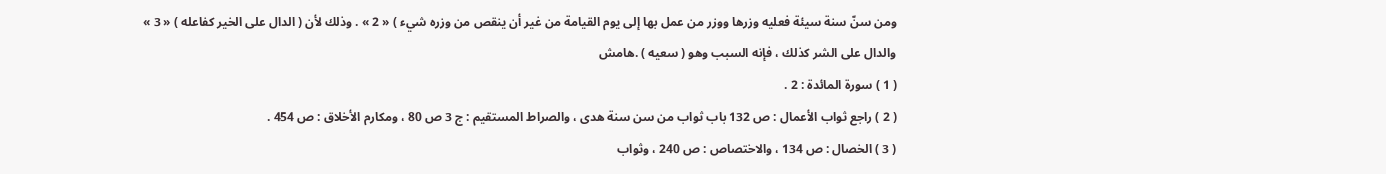ومن سنّ سنة سيئة فعليه وزرها ووزر من عمل بها إلى يوم القيامة من غير أن ينقص من وزره شيء ) « 2 » . وذلك لأن ( الدال على الخير كفاعله ) « 3 » والدال على الشر كذلك ، فإنه السبب وهو ( سعيه ) .هامش
( 1 ) سورة المائدة : 2 .
( 2 ) راجع ثواب الأعمال : ص 132 باب ثواب من سن سنة هدى ، والصراط المستقيم : ج 3 ص 80 ، ومكارم الأخلاق : ص 454 .
( 3 ) الخصال : ص 134 ، والاختصاص : ص 240 ، وثواب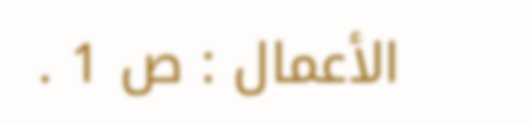الأعمال : ص 1 .